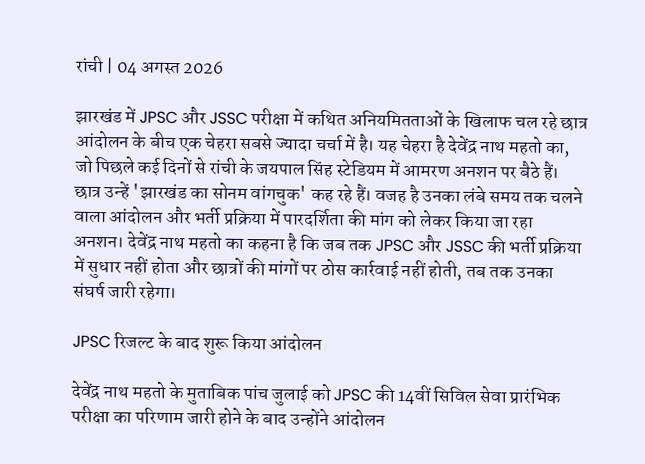रांची | 04 अगस्त 2026

झारखंड में JPSC और JSSC परीक्षा में कथित अनियमितताओं के खिलाफ चल रहे छात्र आंदोलन के बीच एक चेहरा सबसे ज्यादा चर्चा में है। यह चेहरा है देवेंद्र नाथ महतो का, जो पिछले कई दिनों से रांची के जयपाल सिंह स्टेडियम में आमरण अनशन पर बैठे हैं। छात्र उन्हें 'झारखंड का सोनम वांगचुक' कह रहे हैं। वजह है उनका लंबे समय तक चलने वाला आंदोलन और भर्ती प्रक्रिया में पारदर्शिता की मांग को लेकर किया जा रहा अनशन। देवेंद्र नाथ महतो का कहना है कि जब तक JPSC और JSSC की भर्ती प्रक्रिया में सुधार नहीं होता और छात्रों की मांगों पर ठोस कार्रवाई नहीं होती, तब तक उनका संघर्ष जारी रहेगा।

JPSC रिजल्ट के बाद शुरू किया आंदोलन

देवेंद्र नाथ महतो के मुताबिक पांच जुलाई को JPSC की 14वीं सिविल सेवा प्रारंभिक परीक्षा का परिणाम जारी होने के बाद उन्होंने आंदोलन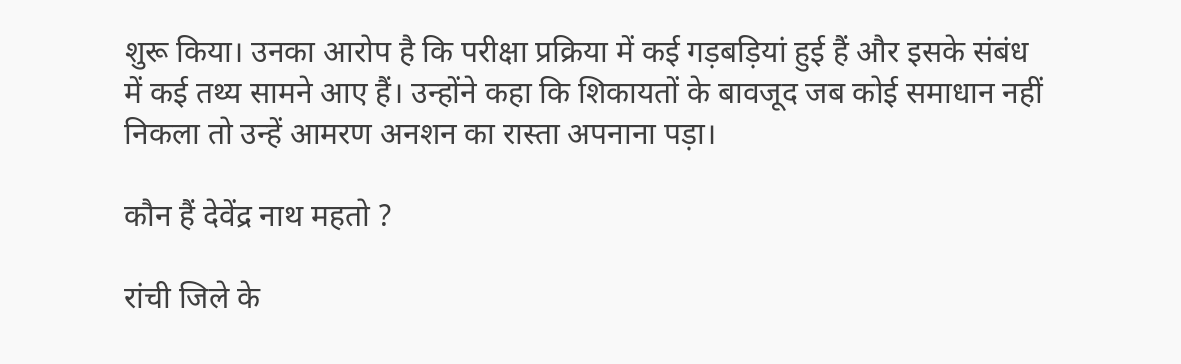शुरू किया। उनका आरोप है कि परीक्षा प्रक्रिया में कई गड़बड़ियां हुई हैं और इसके संबंध में कई तथ्य सामने आए हैं। उन्होंने कहा कि शिकायतों के बावजूद जब कोई समाधान नहीं निकला तो उन्हें आमरण अनशन का रास्ता अपनाना पड़ा।

कौन हैं देवेंद्र नाथ महतो ?

रांची जिले के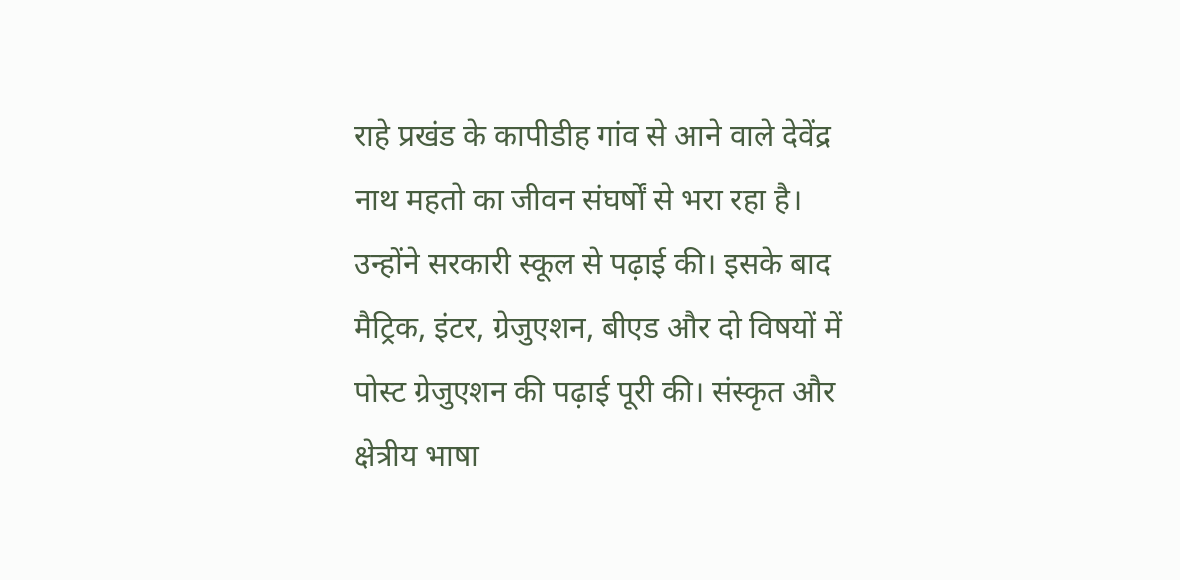राहे प्रखंड के कापीडीह गांव से आने वाले देवेंद्र नाथ महतो का जीवन संघर्षों से भरा रहा है। उन्होंने सरकारी स्कूल से पढ़ाई की। इसके बाद मैट्रिक, इंटर, ग्रेजुएशन, बीएड और दो विषयों में पोस्ट ग्रेजुएशन की पढ़ाई पूरी की। संस्कृत और क्षेत्रीय भाषा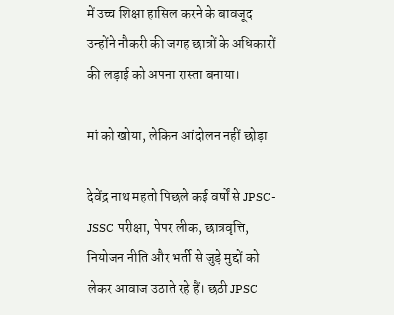में उच्च शिक्षा हासिल करने के बावजूद उन्होंने नौकरी की जगह छात्रों के अधिकारों की लड़ाई को अपना रास्ता बनाया।

मां को खोया, लेकिन आंदोलन नहीं छोड़ा

देवेंद्र नाथ महतो पिछले कई वर्षों से JPSC-JSSC परीक्षा, पेपर लीक, छात्रवृत्ति, नियोजन नीति और भर्ती से जुड़े मुद्दों को लेकर आवाज उठाते रहे हैं। छठी JPSC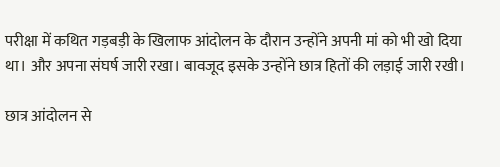परीक्षा में कथित गड़बड़ी के खिलाफ आंदोलन के दौरान उन्होंने अपनी मां को भी खो दिया था। और अपना संघर्ष जारी रखा। बावजूद इसके उन्होंने छात्र हितों की लड़ाई जारी रखी।

छात्र आंदोलन से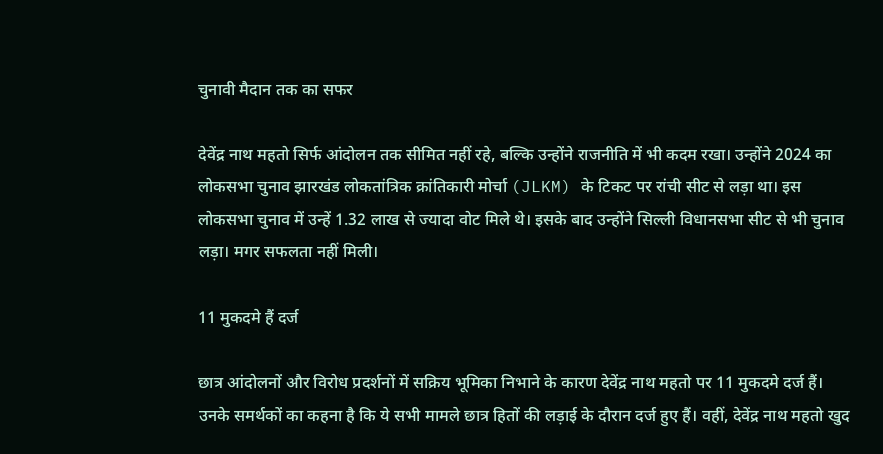चुनावी मैदान तक का सफर

देवेंद्र नाथ महतो सिर्फ आंदोलन तक सीमित नहीं रहे, बल्कि उन्होंने राजनीति में भी कदम रखा। उन्होंने 2024 का लोकसभा चुनाव झारखंड लोकतांत्रिक क्रांतिकारी मोर्चा (JLKM) के टिकट पर रांची सीट से लड़ा था। इस लोकसभा चुनाव में उन्हें 1.32 लाख से ज्यादा वोट मिले थे। इसके बाद उन्होंने सिल्ली विधानसभा सीट से भी चुनाव लड़ा। मगर सफलता नहीं मिली।

11 मुकदमे हैं दर्ज

छात्र आंदोलनों और विरोध प्रदर्शनों में सक्रिय भूमिका निभाने के कारण देवेंद्र नाथ महतो पर 11 मुकदमे दर्ज हैं। उनके समर्थकों का कहना है कि ये सभी मामले छात्र हितों की लड़ाई के दौरान दर्ज हुए हैं। वहीं, देवेंद्र नाथ महतो खुद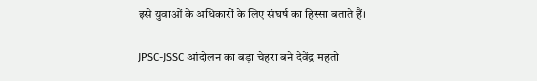इसे युवाओं के अधिकारों के लिए संघर्ष का हिस्सा बताते हैं।

JPSC-JSSC आंदोलन का बड़ा चेहरा बने देवेंद्र महतो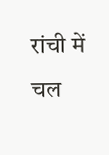रांची में चल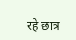रहे छात्र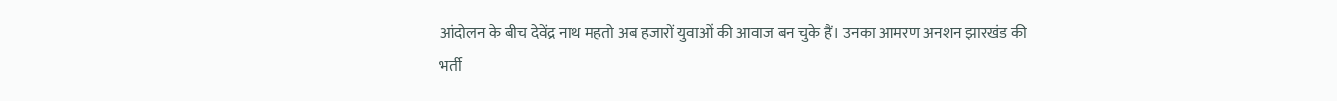आंदोलन के बीच देवेंद्र नाथ महतो अब हजारों युवाओं की आवाज बन चुके हैं। उनका आमरण अनशन झारखंड की भर्ती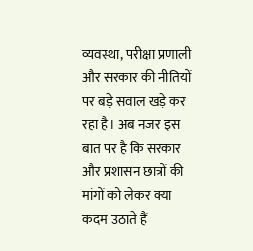व्यवस्था, परीक्षा प्रणाली और सरकार की नीतियों पर बड़े सवाल खड़े कर रहा है। अब नजर इस बात पर है कि सरकार और प्रशासन छात्रों की मांगों को लेकर क्या कदम उठाते हैं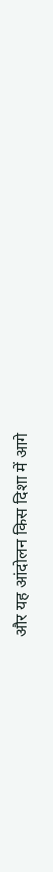और यह आंदोलन किस दिशा में आगे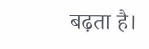बढ़ता है।